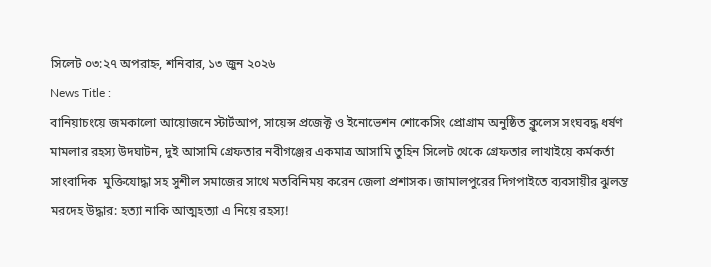সিলেট ০৩:২৭ অপরাহ্ন, শনিবার, ১৩ জুন ২০২৬
News Title :
বানিয়াচংয়ে জমকালো আয়োজনে স্টার্টআপ, সায়েন্স প্রজেক্ট ও ইনোভেশন শোকেসিং প্রোগ্রাম অনুষ্ঠিত ক্লুলেস সংঘবদ্ধ ধর্ষণ মামলার রহস্য উদঘাটন, দুই আসামি গ্রেফতার নবীগঞ্জের একমাত্র আসামি তুহিন সিলেট থেকে গ্রেফতার লাখাইয়ে কর্মকর্তা সাংবাদিক  মুক্তিযোদ্ধা সহ সুশীল সমাজের সাথে মতবিনিময় করেন জেলা প্রশাসক। জামালপুরের দিগপাইতে ব্যবসায়ীর ঝুলন্ত মরদেহ উদ্ধার: হত্যা নাকি আত্মহত্যা এ নিয়ে রহস্য!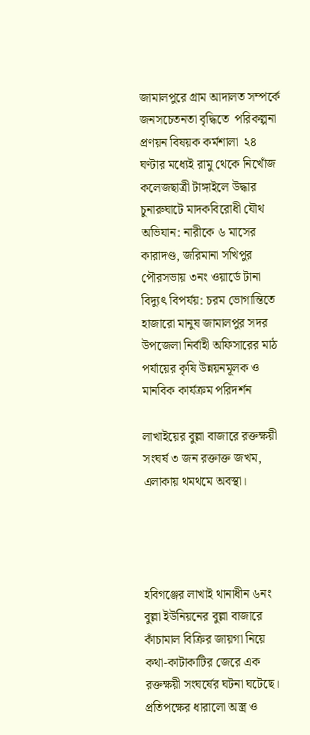জামালপুরে গ্রাম আদালত সম্পর্কে জনসচেতনতা বৃদ্ধিতে  পরিকল্পনা প্রণয়ন বিষয়ক কর্মশালা  ২৪ ঘণ্টার মধ্যেই রামু থেকে নিখোঁজ কলেজছাত্রী টাঙ্গাইলে উদ্ধার চুনারুঘাটে মাদকবিরোধী যৌথ অভিযান: নারীকে ৬ মাসের কারাদণ্ড, জরিমানা সখিপুর পৌরসভায় ৩নং ওয়ার্ডে টানা বিদ্যুৎ বিপর্যয়: চরম ভোগান্তিতে হাজারো মানুষ জামালপুর সদর উপজেলা নির্বাহী অফিসারের মাঠ পর্যায়ের কৃষি উন্নয়নমূলক ও মানবিক কার্যক্রম পরিদর্শন

লাখাইয়ের বুল্লা বাজারে রক্তক্ষয়ী সংঘর্ষ ৩ জন রক্তাক্ত জখম, এলাকায় থমথমে অবস্থা।




হবিগঞ্জের লাখাই থানাধীন ৬নং বুল্লা ইউনিয়নের বুল্লা বাজারে কাঁচামাল বিক্রির জায়গা নিয়ে কথা-কাটাকাটির জেরে এক রক্তক্ষয়ী সংঘর্ষের ঘটনা ঘটেছে। প্রতিপক্ষের ধারালো অস্ত্র ও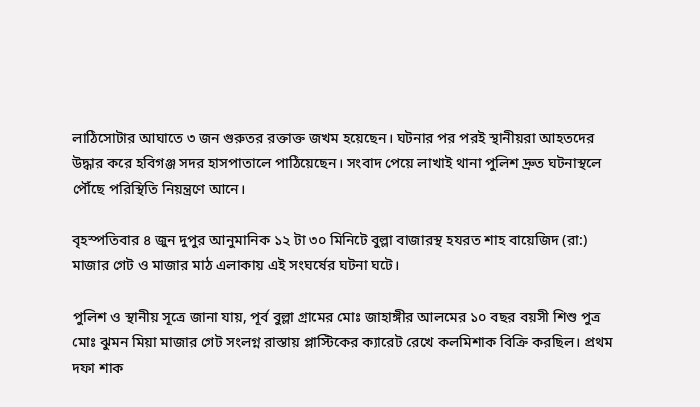লাঠিসোটার আঘাতে ৩ জন গুরুতর রক্তাক্ত জখম হয়েছেন। ঘটনার পর পরই স্থানীয়রা আহতদের উদ্ধার করে হবিগঞ্জ সদর হাসপাতালে পাঠিয়েছেন। সংবাদ পেয়ে লাখাই থানা পুলিশ দ্রুত ঘটনাস্থলে পৌঁছে পরিস্থিতি নিয়ন্ত্রণে আনে।

বৃহস্পতিবার ৪ জুন দুপুর আনুমানিক ১২ টা ৩০ মিনিটে বুল্লা বাজারস্থ হযরত শাহ বায়েজিদ (রা:) মাজার গেট ও মাজার মাঠ এলাকায় এই সংঘর্ষের ঘটনা ঘটে।

পুলিশ ও স্থানীয় সূত্রে জানা যায়, পূর্ব বুল্লা গ্রামের মোঃ জাহাঙ্গীর আলমের ১০ বছর বয়সী শিশু পুত্র মোঃ ঝুমন মিয়া মাজার গেট সংলগ্ন রাস্তায় প্লাস্টিকের ক্যারেট রেখে কলমিশাক বিক্রি করছিল। প্রথম দফা শাক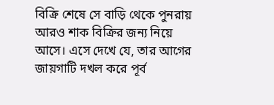বিক্রি শেষে সে বাড়ি থেকে পুনরায় আরও শাক বিক্রির জন্য নিয়ে আসে। এসে দেখে যে, তার আগের জায়গাটি দখল করে পূর্ব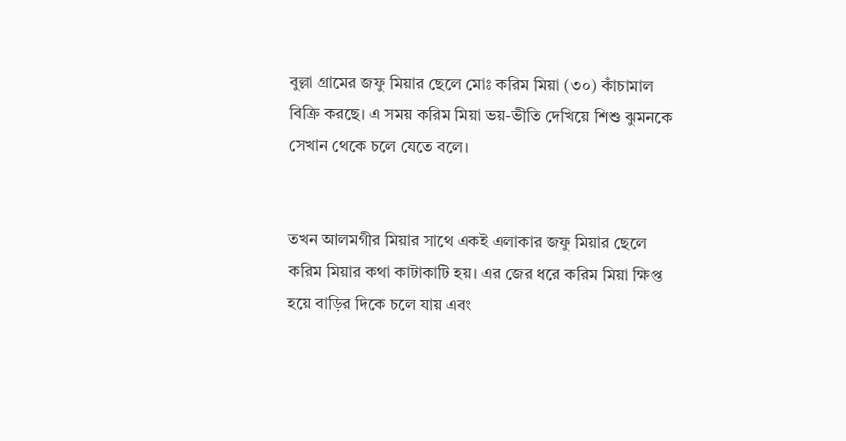বুল্লা গ্রামের জফু মিয়ার ছেলে মোঃ করিম মিয়া (৩০) কাঁচামাল বিক্রি করছে। এ সময় করিম মিয়া ভয়-ভীতি দেখিয়ে শিশু ঝুমনকে সেখান থেকে চলে যেতে বলে।


তখন আলমগীর মিয়ার সাথে একই এলাকার জফু মিয়ার ছেলে করিম মিয়ার কথা কাটাকাটি হয়। এর জের ধরে করিম মিয়া ক্ষিপ্ত হয়ে বাড়ির দিকে চলে যায় এবং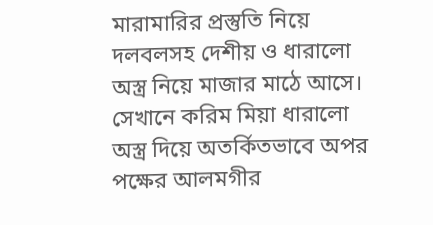মারামারির প্রস্তুতি নিয়ে দলবলসহ দেশীয় ও ধারালো অস্ত্র নিয়ে মাজার মাঠে আসে। সেখানে করিম মিয়া ধারালো অস্ত্র দিয়ে অতর্কিতভাবে অপর পক্ষের আলমগীর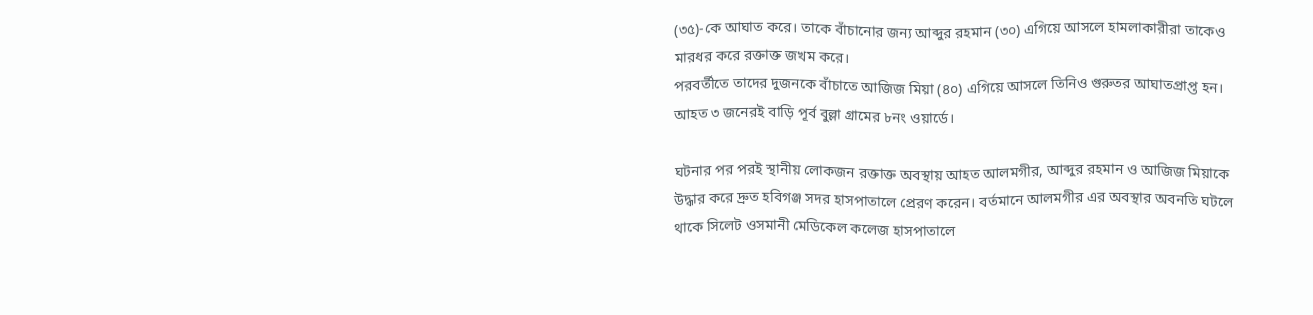(৩৫)-কে আঘাত করে। তাকে বাঁচানোর জন্য আব্দুর রহমান (৩০) এগিয়ে আসলে হামলাকারীরা তাকেও মারধর করে রক্তাক্ত জখম করে।
পরবর্তীতে তাদের দুজনকে বাঁচাতে আজিজ মিয়া (৪০) এগিয়ে আসলে তিনিও গুরুতর আঘাতপ্রাপ্ত হন। আহত ৩ জনেরই বাড়ি পূর্ব বুল্লা গ্রামের ৮নং ওয়ার্ডে।

ঘটনার পর পরই স্থানীয় লোকজন রক্তাক্ত অবস্থায় আহত আলমগীর, আব্দুর রহমান ও আজিজ মিয়াকে উদ্ধার করে দ্রুত হবিগঞ্জ সদর হাসপাতালে প্রেরণ করেন। বর্তমানে আলমগীর এর অবস্থার অবনতি ঘটলে থাকে সিলেট ওসমানী মেডিকেল কলেজ হাসপাতালে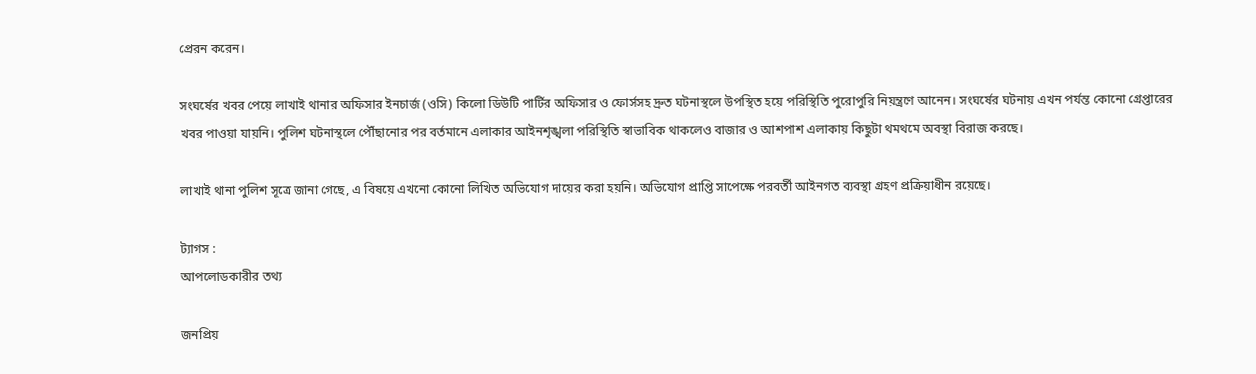প্রেরন করেন।

সংঘর্ষের খবর পেয়ে লাখাই থানার অফিসার ইনচার্জ (ওসি) কিলো ডিউটি পার্টির অফিসার ও ফোর্সসহ দ্রুত ঘটনাস্থলে উপস্থিত হয়ে পরিস্থিতি পুরোপুরি নিয়ন্ত্রণে আনেন। সংঘর্ষের ঘটনায় এখন পর্যন্ত কোনো গ্রেপ্তারের খবর পাওয়া যায়নি। পুলিশ ঘটনাস্থলে পৌঁছানোর পর বর্তমানে এলাকার আইনশৃঙ্খলা পরিস্থিতি স্বাভাবিক থাকলেও বাজার ও আশপাশ এলাকায় কিছুটা থমথমে অবস্থা বিরাজ করছে।

লাখাই থানা পুলিশ সূত্রে জানা গেছে, এ বিষয়ে এখনো কোনো লিখিত অভিযোগ দায়ের করা হয়নি। অভিযোগ প্রাপ্তি সাপেক্ষে পরবর্তী আইনগত ব্যবস্থা গ্রহণ প্রক্রিয়াধীন রয়েছে।

ট্যাগস :
আপলোডকারীর তথ্য

জনপ্রিয়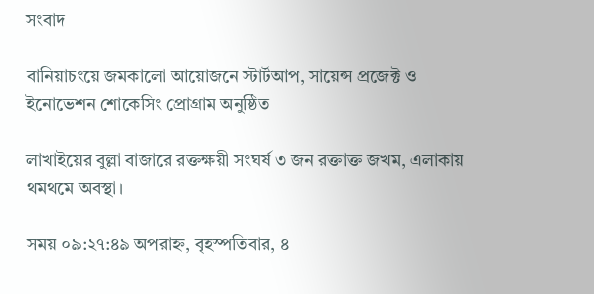সংবাদ

বানিয়াচংয়ে জমকালো আয়োজনে স্টার্টআপ, সায়েন্স প্রজেক্ট ও ইনোভেশন শোকেসিং প্রোগ্রাম অনুষ্ঠিত

লাখাইয়ের বুল্লা বাজারে রক্তক্ষয়ী সংঘর্ষ ৩ জন রক্তাক্ত জখম, এলাকায় থমথমে অবস্থা।

সময় ০৯:২৭:৪৯ অপরাহ্ন, বৃহস্পতিবার, ৪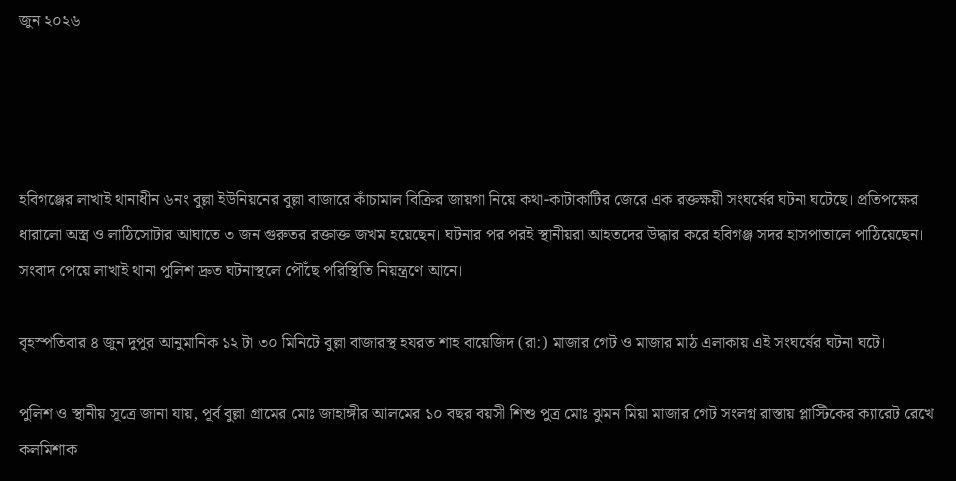জুন ২০২৬




হবিগঞ্জের লাখাই থানাধীন ৬নং বুল্লা ইউনিয়নের বুল্লা বাজারে কাঁচামাল বিক্রির জায়গা নিয়ে কথা-কাটাকাটির জেরে এক রক্তক্ষয়ী সংঘর্ষের ঘটনা ঘটেছে। প্রতিপক্ষের ধারালো অস্ত্র ও লাঠিসোটার আঘাতে ৩ জন গুরুতর রক্তাক্ত জখম হয়েছেন। ঘটনার পর পরই স্থানীয়রা আহতদের উদ্ধার করে হবিগঞ্জ সদর হাসপাতালে পাঠিয়েছেন। সংবাদ পেয়ে লাখাই থানা পুলিশ দ্রুত ঘটনাস্থলে পৌঁছে পরিস্থিতি নিয়ন্ত্রণে আনে।

বৃহস্পতিবার ৪ জুন দুপুর আনুমানিক ১২ টা ৩০ মিনিটে বুল্লা বাজারস্থ হযরত শাহ বায়েজিদ (রা:) মাজার গেট ও মাজার মাঠ এলাকায় এই সংঘর্ষের ঘটনা ঘটে।

পুলিশ ও স্থানীয় সূত্রে জানা যায়, পূর্ব বুল্লা গ্রামের মোঃ জাহাঙ্গীর আলমের ১০ বছর বয়সী শিশু পুত্র মোঃ ঝুমন মিয়া মাজার গেট সংলগ্ন রাস্তায় প্লাস্টিকের ক্যারেট রেখে কলমিশাক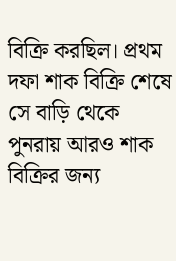বিক্রি করছিল। প্রথম দফা শাক বিক্রি শেষে সে বাড়ি থেকে পুনরায় আরও শাক বিক্রির জন্য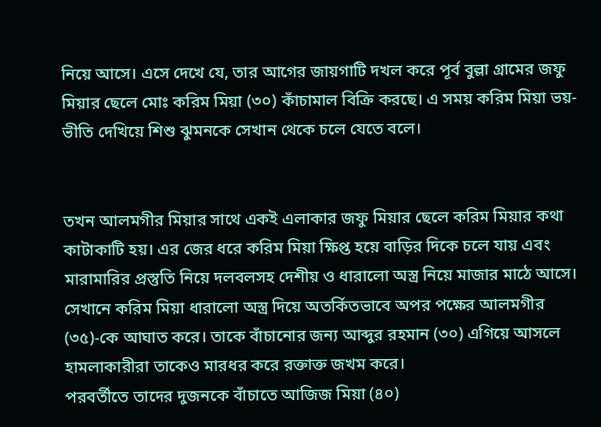নিয়ে আসে। এসে দেখে যে, তার আগের জায়গাটি দখল করে পূর্ব বুল্লা গ্রামের জফু মিয়ার ছেলে মোঃ করিম মিয়া (৩০) কাঁচামাল বিক্রি করছে। এ সময় করিম মিয়া ভয়-ভীতি দেখিয়ে শিশু ঝুমনকে সেখান থেকে চলে যেতে বলে।


তখন আলমগীর মিয়ার সাথে একই এলাকার জফু মিয়ার ছেলে করিম মিয়ার কথা কাটাকাটি হয়। এর জের ধরে করিম মিয়া ক্ষিপ্ত হয়ে বাড়ির দিকে চলে যায় এবং মারামারির প্রস্তুতি নিয়ে দলবলসহ দেশীয় ও ধারালো অস্ত্র নিয়ে মাজার মাঠে আসে। সেখানে করিম মিয়া ধারালো অস্ত্র দিয়ে অতর্কিতভাবে অপর পক্ষের আলমগীর (৩৫)-কে আঘাত করে। তাকে বাঁচানোর জন্য আব্দুর রহমান (৩০) এগিয়ে আসলে হামলাকারীরা তাকেও মারধর করে রক্তাক্ত জখম করে।
পরবর্তীতে তাদের দুজনকে বাঁচাতে আজিজ মিয়া (৪০)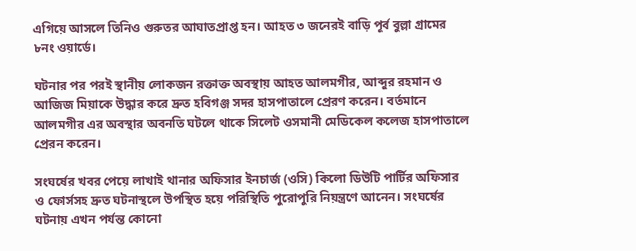এগিয়ে আসলে তিনিও গুরুতর আঘাতপ্রাপ্ত হন। আহত ৩ জনেরই বাড়ি পূর্ব বুল্লা গ্রামের ৮নং ওয়ার্ডে।

ঘটনার পর পরই স্থানীয় লোকজন রক্তাক্ত অবস্থায় আহত আলমগীর, আব্দুর রহমান ও আজিজ মিয়াকে উদ্ধার করে দ্রুত হবিগঞ্জ সদর হাসপাতালে প্রেরণ করেন। বর্তমানে আলমগীর এর অবস্থার অবনতি ঘটলে থাকে সিলেট ওসমানী মেডিকেল কলেজ হাসপাতালে প্রেরন করেন।

সংঘর্ষের খবর পেয়ে লাখাই থানার অফিসার ইনচার্জ (ওসি) কিলো ডিউটি পার্টির অফিসার ও ফোর্সসহ দ্রুত ঘটনাস্থলে উপস্থিত হয়ে পরিস্থিতি পুরোপুরি নিয়ন্ত্রণে আনেন। সংঘর্ষের ঘটনায় এখন পর্যন্ত কোনো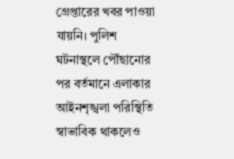গ্রেপ্তারের খবর পাওয়া যায়নি। পুলিশ ঘটনাস্থলে পৌঁছানোর পর বর্তমানে এলাকার আইনশৃঙ্খলা পরিস্থিতি স্বাভাবিক থাকলেও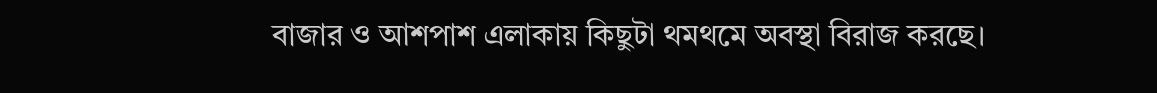বাজার ও আশপাশ এলাকায় কিছুটা থমথমে অবস্থা বিরাজ করছে।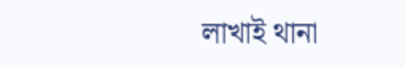লাখাই থানা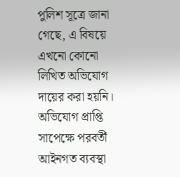পুলিশ সূত্রে জানা গেছে, এ বিষয়ে এখনো কোনো লিখিত অভিযোগ দায়ের করা হয়নি। অভিযোগ প্রাপ্তি সাপেক্ষে পরবর্তী আইনগত ব্যবস্থা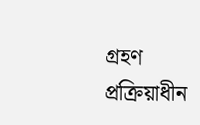গ্রহণ প্রক্রিয়াধীন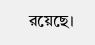রয়েছে।